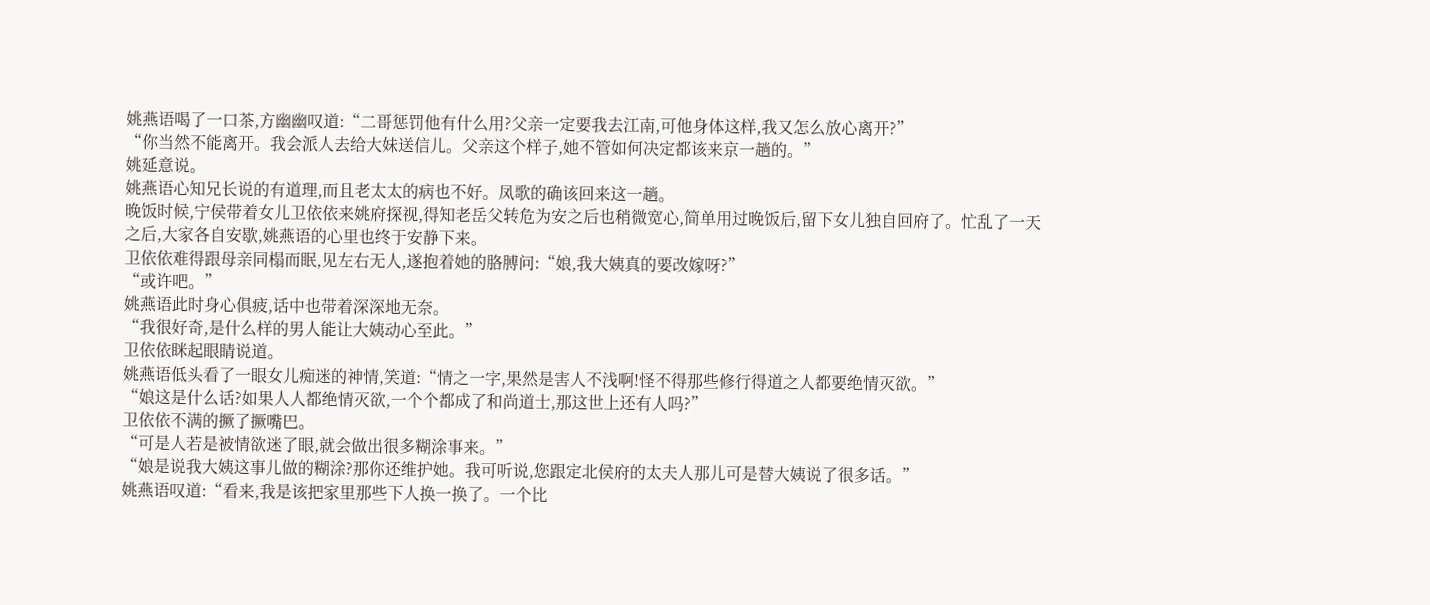姚燕语喝了一口茶,方幽幽叹道:“二哥惩罚他有什么用?父亲一定要我去江南,可他身体这样,我又怎么放心离开?”
“你当然不能离开。我会派人去给大妹送信儿。父亲这个样子,她不管如何决定都该来京一趟的。”
姚延意说。
姚燕语心知兄长说的有道理,而且老太太的病也不好。凤歌的确该回来这一趟。
晚饭时候,宁侯带着女儿卫依依来姚府探视,得知老岳父转危为安之后也稍微宽心,简单用过晚饭后,留下女儿独自回府了。忙乱了一天之后,大家各自安歇,姚燕语的心里也终于安静下来。
卫依依难得跟母亲同榻而眠,见左右无人,遂抱着她的胳膊问:“娘,我大姨真的要改嫁呀?”
“或许吧。”
姚燕语此时身心俱疲,话中也带着深深地无奈。
“我很好奇,是什么样的男人能让大姨动心至此。”
卫依依眯起眼睛说道。
姚燕语低头看了一眼女儿痴迷的神情,笑道:“情之一字,果然是害人不浅啊!怪不得那些修行得道之人都要绝情灭欲。”
“娘这是什么话?如果人人都绝情灭欲,一个个都成了和尚道士,那这世上还有人吗?”
卫依依不满的撅了撅嘴巴。
“可是人若是被情欲迷了眼,就会做出很多糊涂事来。”
“娘是说我大姨这事儿做的糊涂?那你还维护她。我可听说,您跟定北侯府的太夫人那儿可是替大姨说了很多话。”
姚燕语叹道:“看来,我是该把家里那些下人换一换了。一个比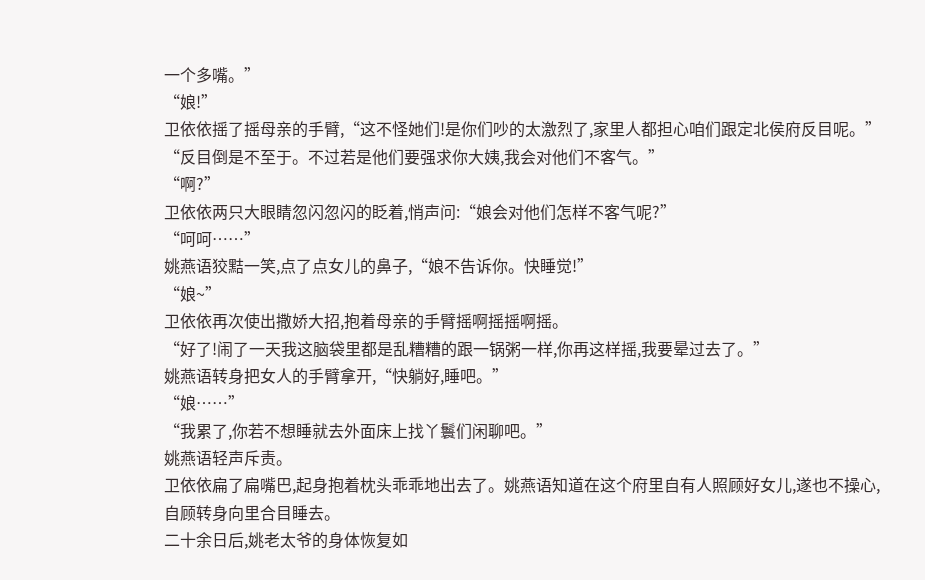一个多嘴。”
“娘!”
卫依依摇了摇母亲的手臂,“这不怪她们!是你们吵的太激烈了,家里人都担心咱们跟定北侯府反目呢。”
“反目倒是不至于。不过若是他们要强求你大姨,我会对他们不客气。”
“啊?”
卫依依两只大眼睛忽闪忽闪的眨着,悄声问:“娘会对他们怎样不客气呢?”
“呵呵……”
姚燕语狡黠一笑,点了点女儿的鼻子,“娘不告诉你。快睡觉!”
“娘~”
卫依依再次使出撒娇大招,抱着母亲的手臂摇啊摇摇啊摇。
“好了!闹了一天我这脑袋里都是乱糟糟的跟一锅粥一样,你再这样摇,我要晕过去了。”
姚燕语转身把女人的手臂拿开,“快躺好,睡吧。”
“娘……”
“我累了,你若不想睡就去外面床上找丫鬟们闲聊吧。”
姚燕语轻声斥责。
卫依依扁了扁嘴巴,起身抱着枕头乖乖地出去了。姚燕语知道在这个府里自有人照顾好女儿,遂也不操心,自顾转身向里合目睡去。
二十余日后,姚老太爷的身体恢复如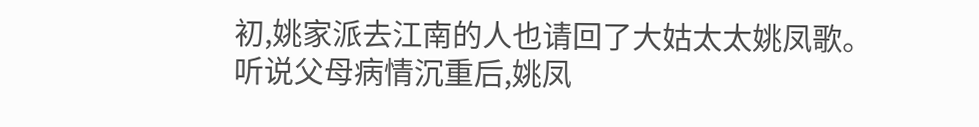初,姚家派去江南的人也请回了大姑太太姚凤歌。
听说父母病情沉重后,姚凤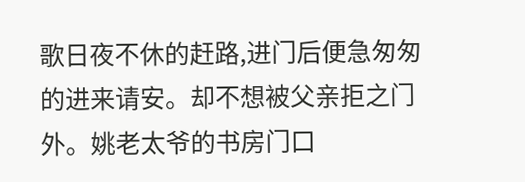歌日夜不休的赶路,进门后便急匆匆的进来请安。却不想被父亲拒之门外。姚老太爷的书房门口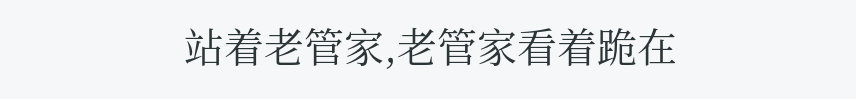站着老管家,老管家看着跪在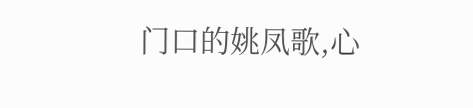门口的姚凤歌,心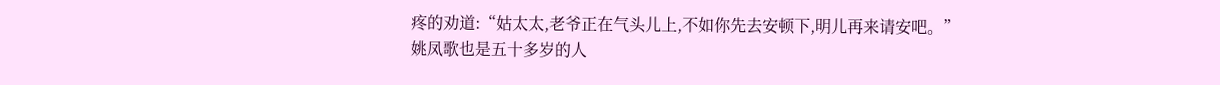疼的劝道:“姑太太,老爷正在气头儿上,不如你先去安顿下,明儿再来请安吧。”
姚凤歌也是五十多岁的人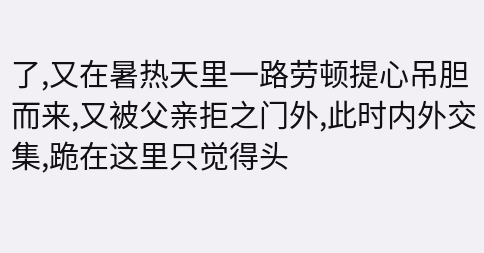了,又在暑热天里一路劳顿提心吊胆而来,又被父亲拒之门外,此时内外交集,跪在这里只觉得头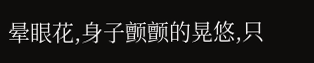晕眼花,身子颤颤的晃悠,只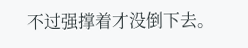不过强撑着才没倒下去。